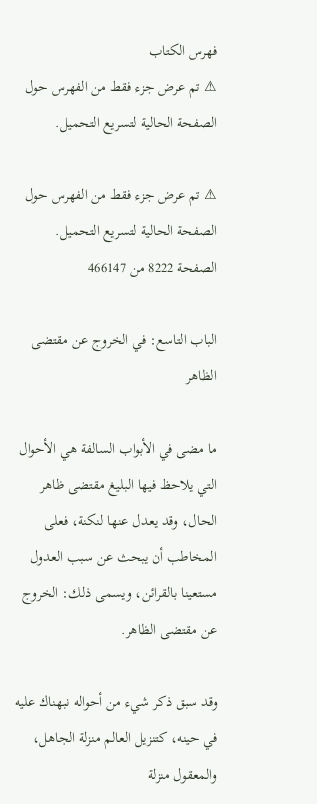فهرس الكتاب
⚠ تم عرض جزء فقط من الفهرس حول الصفحة الحالية لتسريع التحميل.

⚠ تم عرض جزء فقط من الفهرس حول الصفحة الحالية لتسريع التحميل.
الصفحة 8222 من 466147

الباب التاسع: في الخروج عن مقتضى الظاهر

ما مضى في الأبواب السالفة هي الأحوال التي يلاحظ فيها البليغ مقتضى ظاهر الحال، وقد يعدل عنها لنكنة، فعلى المخاطب أن يبحث عن سبب العدول مستعينا بالقرائن، ويسمى ذلك: الخروج عن مقتضى الظاهر.

وقد سبق ذكر شيء من أحواله نبهناك عليه في حينه، كتنزيل العالم منزلة الجاهل، والمعقول منزلة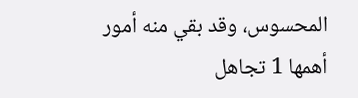المحسوس، وقد بقي منه أمور أهمها 1 تجاهل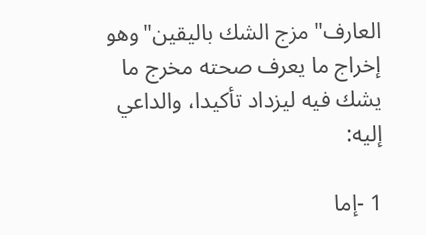العارف"مزج الشك باليقين"وهو إخراج ما يعرف صحته مخرج ما يشك فيه ليزداد تأكيدا، والداعي إليه:

1 -إما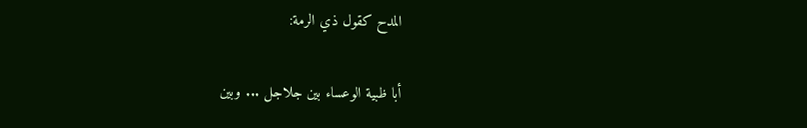المدح كقول ذي الرمة:

أبا ظبية الوعساء بين جلاجل ... وبين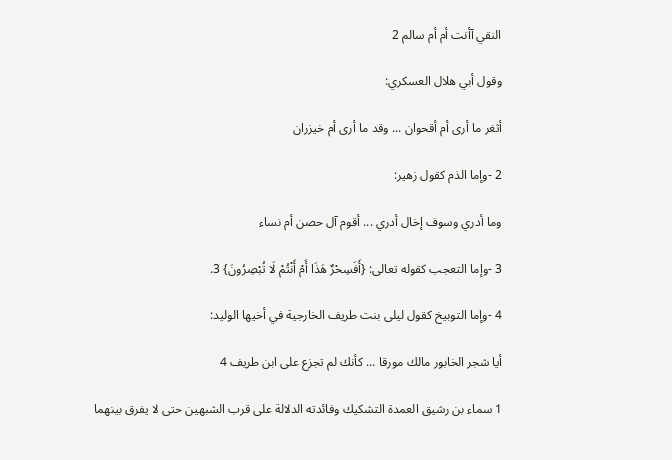النقي آأنت أم أم سالم 2

وقول أبي هلال العسكري:

أثغر ما أرى أم أقحوان ... وقد ما أرى أم خيزران

2 -وإما الذم كقول زهير:

وما أدري وسوف إخال أدري ... أقوم آل حصن أم نساء

3 -وإما التعجب كقوله تعالى: {أَفَسِحْرٌ هَذَا أَمْ أَنْتُمْ لَا تُبْصِرُونَ} 3.

4 -وإما التوبيخ كقول ليلى بنت طريف الخارجية في أخيها الوليد:

أيا شجر الخابور مالك مورقا ... كأنك لم تجزع على ابن طريف 4

1 سماء بن رشيق العمدة التشكيك وفائدته الدلالة على قرب الشبهين حتى لا يفرق بينهما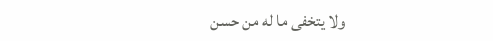ولا يتخفى ما له من حسن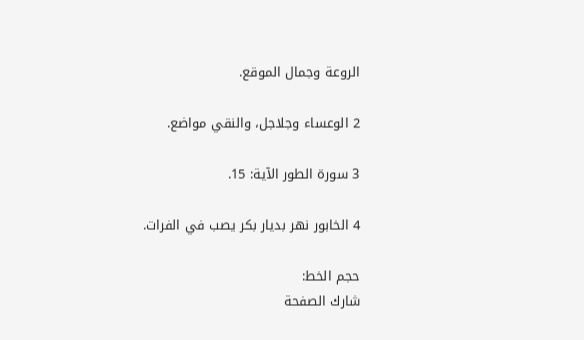الروعة وجمال الموقع.

2 الوعساء وجلاجل، والنقي مواضع.

3 سورة الطور الآية: 15.

4 الخابور نهر بديار بكر يصب في الفرات.

حجم الخط:
شارك الصفحة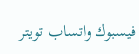فيسبوك واتساب تويتر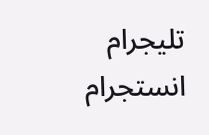تليجرام انستجرام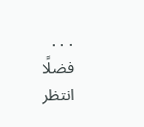. . .
فضلًا انتظر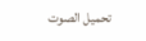تحميل الصوت